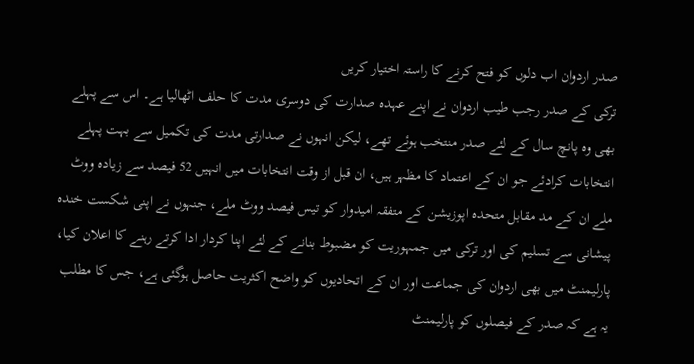صدر اردوان اب دلوں کو فتح کرنے کا راستہ اختیار کریں
ترکی کے صدر رجب طیب اردوان نے اپنے عہدہ صدارت کی دوسری مدت کا حلف اٹھالیا ہے۔ اس سے پہلے بھی وہ پانچ سال کے لئے صدر منتخب ہوئے تھے، لیکن انہوں نے صدارتی مدت کی تکمیل سے بہت پہلے انتخابات کرادئے جو ان کے اعتماد کا مظہر ہیں، ان قبل از وقت انتخابات میں انہیں 52 فیصد سے زیادہ ووٹ ملے ان کے مد مقابل متحدہ اپوزیشن کے متفقہ امیدوار کو تیس فیصد ووٹ ملے، جنہوں نے اپنی شکست خندہ پیشانی سے تسلیم کی اور ترکی میں جمہوریت کو مضبوط بنانے کے لئے اپنا کردار ادا کرتے رہنے کا اعلان کیا، پارلیمنٹ میں بھی اردوان کی جماعت اور ان کے اتحادیوں کو واضح اکثریت حاصل ہوگئی ہے، جس کا مطلب یہ ہے کہ صدر کے فیصلوں کو پارلیمنٹ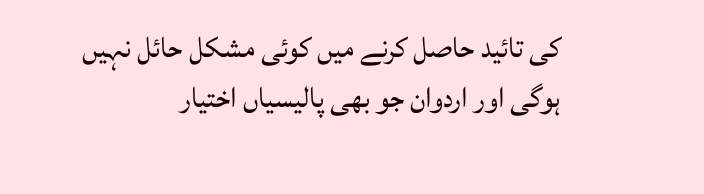کی تائید حاصل کرنے میں کوئی مشکل حائل نہیں ہوگی اور اردوان جو بھی پالیسیاں اختیار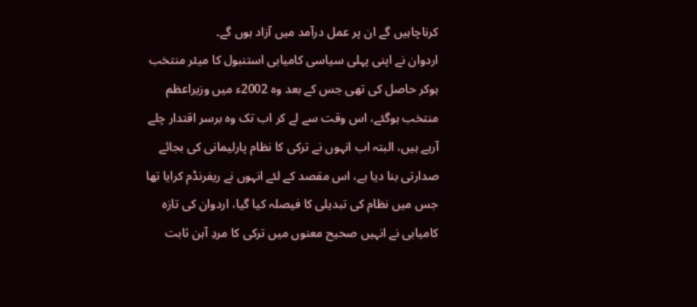کرناچاہیں گے ان پر عمل درآمد میں آزاد ہوں گے۔
اردوان نے اپنی پہلی سیاسی کامیابی استنبول کا میئر منتخب ہوکر حاصل کی تھی جس کے بعد وہ 2002ء میں وزیراعظم منتخب ہوگئے، اس وقت سے لے کر اب تک وہ برسر اقتدار چلے آرہے ہیں، البتہ اب انہوں نے ترکی کا نظام پارلیمانی کی بجائے صدارتی بنا دیا ہے، اس مقصد کے لئے انہوں نے ریفرنڈم کرایا تھا جس میں نظام کی تبدیلی کا فیصلہ کیا گیا، اردوان کی تازہ کامیابی نے انہیں صحیح معنوں میں ترکی کا مردِ آہن ثابت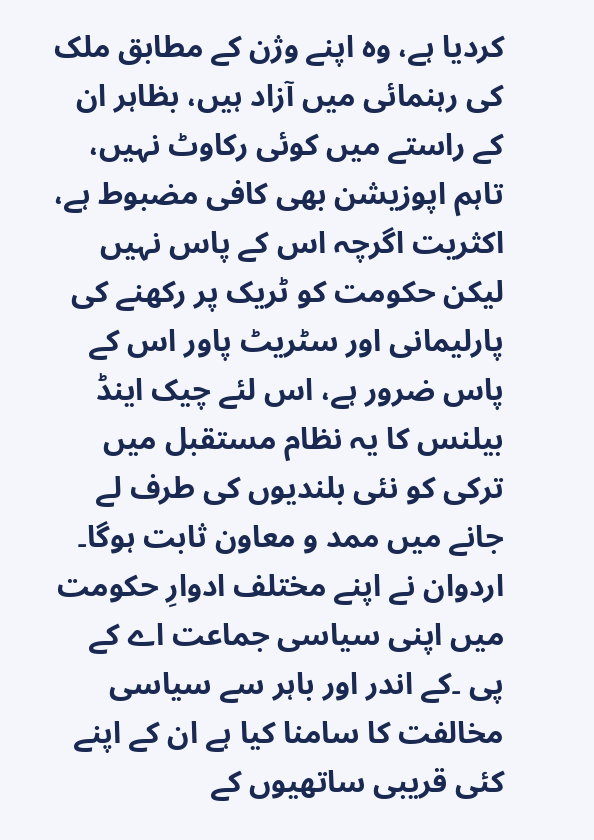کردیا ہے، وہ اپنے وژن کے مطابق ملک کی رہنمائی میں آزاد ہیں، بظاہر ان کے راستے میں کوئی رکاوٹ نہیں، تاہم اپوزیشن بھی کافی مضبوط ہے، اکثریت اگرچہ اس کے پاس نہیں لیکن حکومت کو ٹریک پر رکھنے کی پارلیمانی اور سٹریٹ پاور اس کے پاس ضرور ہے، اس لئے چیک اینڈ بیلنس کا یہ نظام مستقبل میں ترکی کو نئی بلندیوں کی طرف لے جانے میں ممد و معاون ثابت ہوگا۔
اردوان نے اپنے مختلف ادوارِ حکومت میں اپنی سیاسی جماعت اے کے پی ۔کے اندر اور باہر سے سیاسی مخالفت کا سامنا کیا ہے ان کے اپنے کئی قریبی ساتھیوں کے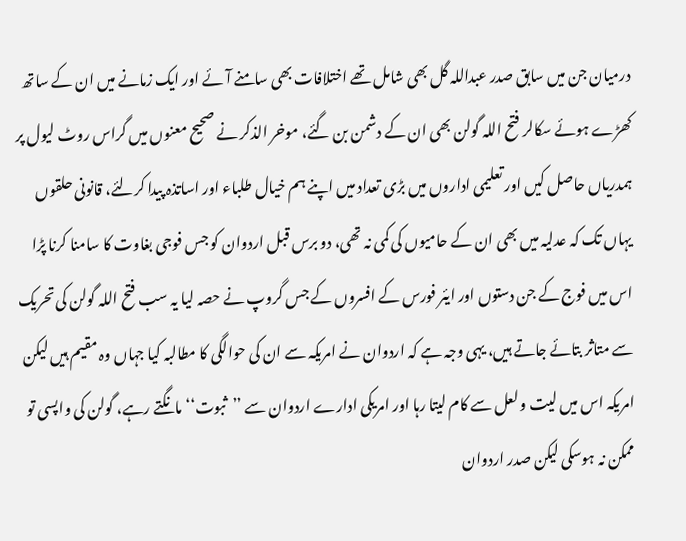درمیان جن میں سابق صدر عبداللہ گل بھی شامل تھے اختلافات بھی سامنے آئے اور ایک زمانے میں ان کے ساتھ کھڑے ہوئے سکالر فتح اللہ گولن بھی ان کے دشمن بن گئے، موخر الذکر نے صحیح معنوں میں گراس روٹ لیول پر ہمدریاں حاصل کیں اور تعلیمی اداروں میں بڑی تعداد میں اپنے ہم خیال طلباء اور اساتذہ پیدا کرلئے، قانونی حلقوں یہاں تک کہ عدلیہ میں بھی ان کے حامیوں کی کمی نہ تھی، دو برس قبل اردوان کو جس فوجی بغاوت کا سامنا کرنا پڑا اس میں فوج کے جن دستوں اور ایئر فورس کے افسروں کے جس گروپ نے حصہ لیا یہ سب فتح اللہ گولن کی تحریک سے متاثر بتائے جاتے ہیں، یہی وجہ ہے کہ اردوان نے امریکہ سے ان کی حوالگی کا مطالبہ کیا جہاں وہ مقیم ہیں لیکن امریکہ اس میں لیت و لعل سے کام لیتا رہا اور امریکی ادارے اردوان سے ’’ثبوت‘‘ مانگتے رہے، گولن کی واپسی تو ممکن نہ ہوسکی لیکن صدر اردوان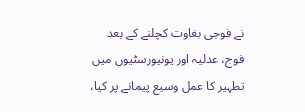نے فوجی بغاوت کچلنے کے بعد فوج، عدلیہ اور یونیورسٹیوں میں تطہیر کا عمل وسیع پیمانے پر کیا،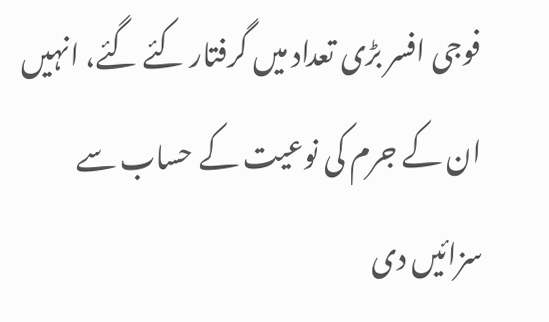فوجی افسر بڑی تعداد میں گرفتار کئے گئے، انہیں ان کے جرم کی نوعیت کے حساب سے سزائیں دی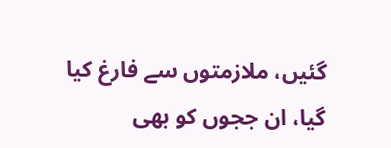گئیں، ملازمتوں سے فارغ کیا گیا، ان ججوں کو بھی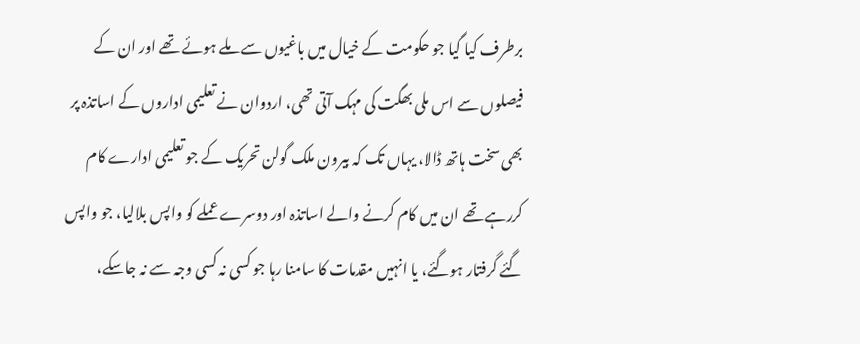برطرف کیا گیا جو حکومت کے خیال میں باغیوں سے ملے ہوئے تھے اور ان کے فیصلوں سے اس ملی بھگت کی مہک آتی تھی، اردوان نے تعلیمی اداروں کے اساتذہ پر بھی سخت ہاتھ ڈالا، یہاں تک کہ بیرون ملک گولن تحریک کے جو تعلیمی ادارے کام کررہے تھے ان میں کام کرنے والے اساتذہ اور دوسرے عملے کو واپس بلالیا، جو واپس گئے گرفتار ہوگئے، یا انہیں مقدمات کا سامنا رہا جو کسی نہ کسی وجہ سے نہ جاسکے،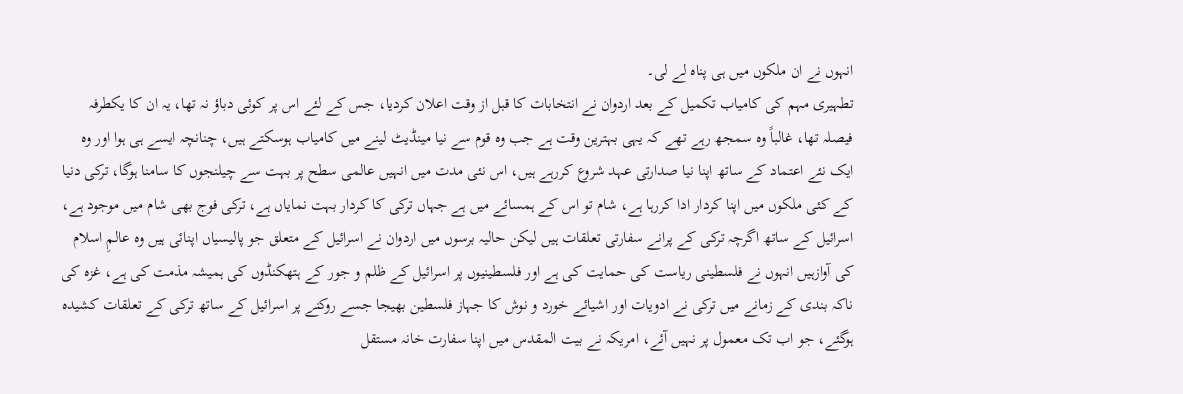انہوں نے ان ملکوں میں ہی پناہ لے لی۔
تطہیری مہم کی کامیاب تکمیل کے بعد اردوان نے انتخابات کا قبل از وقت اعلان کردیا، جس کے لئے اس پر کوئی دباؤ نہ تھا، یہ ان کا یکطرفہ فیصلہ تھا، غالباً وہ سمجھ رہے تھے کہ یہی بہترین وقت ہے جب وہ قوم سے نیا مینڈیٹ لینے میں کامیاب ہوسکتے ہیں، چنانچہ ایسے ہی ہوا اور وہ ایک نئے اعتماد کے ساتھ اپنا نیا صدارتی عہد شروع کررہے ہیں، اس نئی مدت میں انہیں عالمی سطح پر بہت سے چیلنجوں کا سامنا ہوگا، ترکی دنیا کے کئی ملکوں میں اپنا کردار ادا کررہا ہے، شام تو اس کے ہمسائے میں ہے جہاں ترکی کا کردار بہت نمایاں ہے، ترکی فوج بھی شام میں موجود ہے، اسرائیل کے ساتھ اگرچہ ترکی کے پرانے سفارتی تعلقات ہیں لیکن حالیہ برسوں میں اردوان نے اسرائیل کے متعلق جو پالیسیاں اپنائی ہیں وہ عالمِ اسلام کی آوازہیں انہوں نے فلسطینی ریاست کی حمایت کی ہے اور فلسطینیوں پر اسرائیل کے ظلم و جور کے ہتھکنڈوں کی ہمیشہ مذمت کی ہے، غزہ کی ناکہ بندی کے زمانے میں ترکی نے ادویات اور اشیائے خورد و نوش کا جہاز فلسطین بھیجا جسے روکنے پر اسرائیل کے ساتھ ترکی کے تعلقات کشیدہ ہوگئے، جو اب تک معمول پر نہیں آئے، امریکہ نے بیت المقدس میں اپنا سفارت خانہ مستقل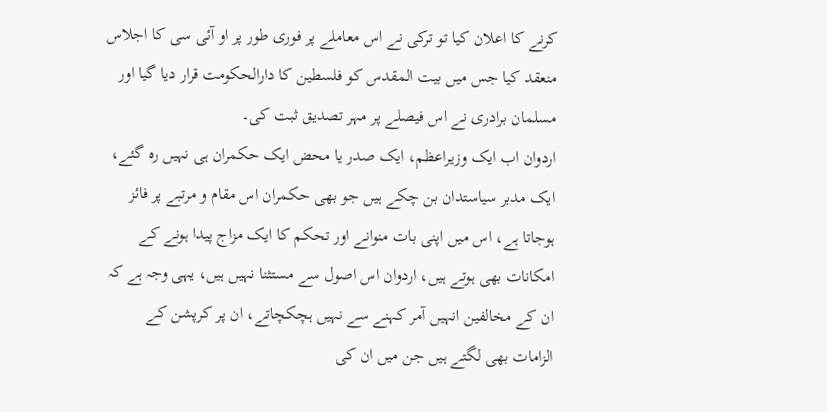کرنے کا اعلان کیا تو ترکی نے اس معاملے پر فوری طور پر او آئی سی کا اجلاس منعقد کیا جس میں بیت المقدس کو فلسطین کا دارالحکومت قرار دیا گیا اور مسلمان برادری نے اس فیصلے پر مہر تصدیق ثبت کی۔
اردوان اب ایک وزیراعظم، ایک صدر یا محض ایک حکمران ہی نہیں رہ گئے، ایک مدبر سیاستدان بن چکے ہیں جو بھی حکمران اس مقام و مرتبے پر فائز ہوجاتا ہے، اس میں اپنی بات منوانے اور تحکم کا ایک مزاج پیدا ہونے کے امکانات بھی ہوتے ہیں، اردوان اس اصول سے مستثنا نہیں ہیں، یہی وجہ ہے کہ ان کے مخالفین انہیں آمر کہنے سے نہیں ہچکچاتے، ان پر کرپشن کے الزامات بھی لگتے ہیں جن میں ان کی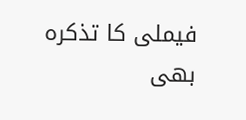فیملی کا تذکرہ بھی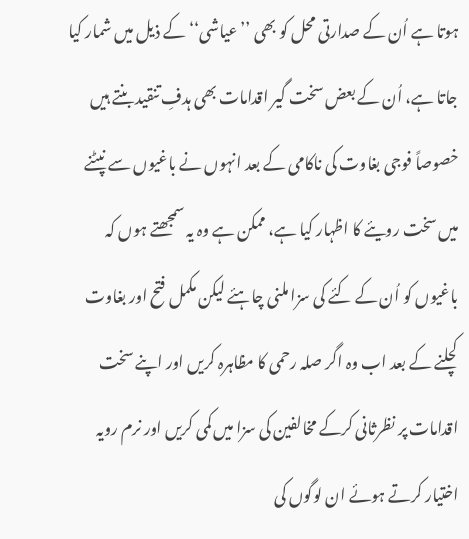ہوتا ہے اُن کے صدارتی محل کو بھی ’’عیاشی‘‘ کے ذیل میں شمار کیا جاتا ہے، اُن کے بعض سخت گیر اقدامات بھی ہدفِ تنقید بنتے ہیں خصوصاً فوجی بغاوت کی ناکامی کے بعد انہوں نے باغیوں سے نپٹنے میں سخت رویئے کا اظہار کیا ہے، ممکن ہے وہ یہ سمجھتے ہوں کہ باغیوں کو اُن کے کئے کی سزا ملنی چاہئے لیکن مکمل فتح اور بغاوت کچلنے کے بعد اب وہ اگر صلہ رحمی کا مظاہرہ کریں اور اپنے سخت اقدامات پر نظرثانی کرکے مخالفین کی سزا میں کمی کریں اور نرم رویہ اختیار کرتے ہوئے ان لوگوں کی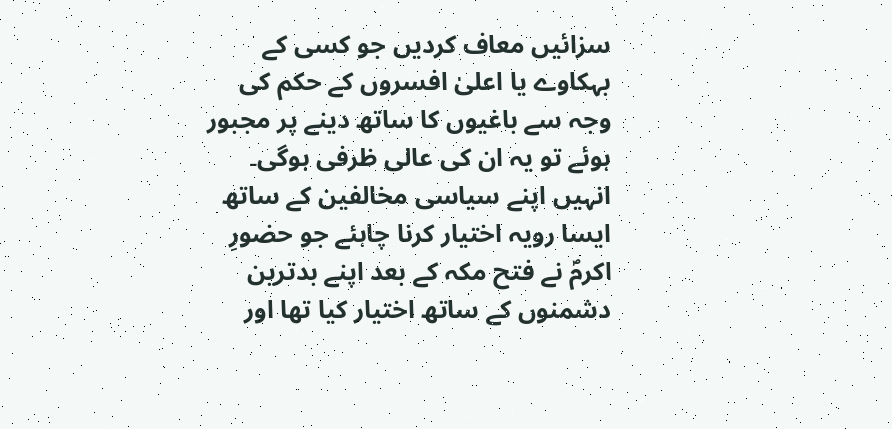سزائیں معاف کردیں جو کسی کے بہکاوے یا اعلیٰ افسروں کے حکم کی وجہ سے باغیوں کا ساتھ دینے پر مجبور ہوئے تو یہ ان کی عالی ظرفی ہوگی۔ انہیں اپنے سیاسی مخالفین کے ساتھ ایسا رویہ اختیار کرنا چاہئے جو حضورِ اکرمؐ نے فتح مکہ کے بعد اپنے بدترین دشمنوں کے ساتھ اختیار کیا تھا اور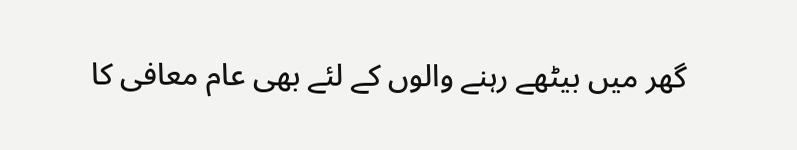گھر میں بیٹھے رہنے والوں کے لئے بھی عام معافی کا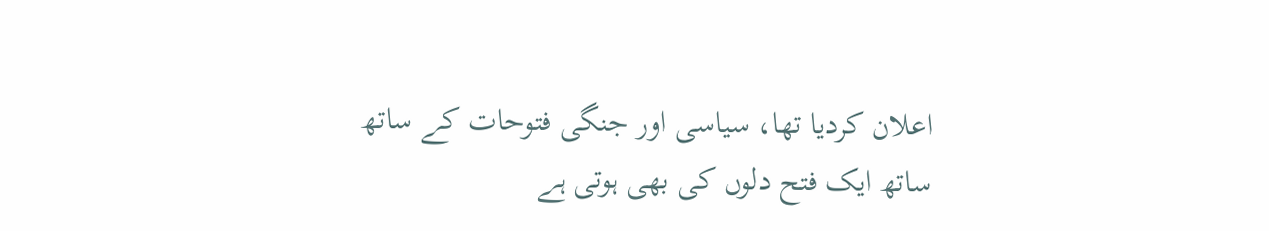اعلان کردیا تھا، سیاسی اور جنگی فتوحات کے ساتھ ساتھ ایک فتح دلوں کی بھی ہوتی ہے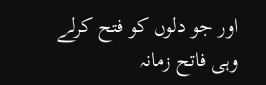اور جو دلوں کو فتح کرلے وہی فاتح زمانہ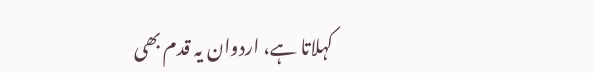کہلاتا ہے، اردوان یہ قدم بھی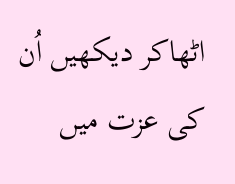اٹھاکر دیکھیں اُن کی عزت میں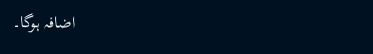اضافہ ہوگا۔